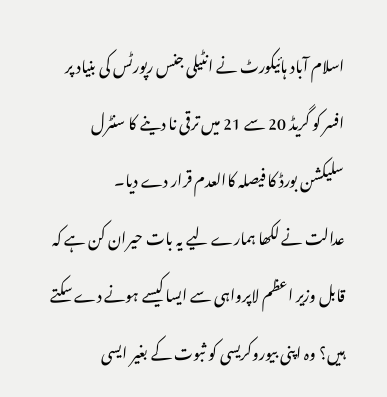اسلام آباد ہائیکورٹ نے انٹیلی جنس رپورٹس کی بنیاد پر افسر کو گریڈ 20 سے 21 میں ترقی نا دینے کا سنٹرل سلیکشن بورڈ کا فیصلہ کاالعدم قرار دے دیا۔
عدالت نے لکھا ہمارے لیے یہ بات حیران کن ہے کہ قابل وزیر اعظم لاپرواہی سے ایسا کیسے ہونے دے سکتے ہیں؟ وہ اپنی بیوروکریسی کو ثبوت کے بغیر ایسی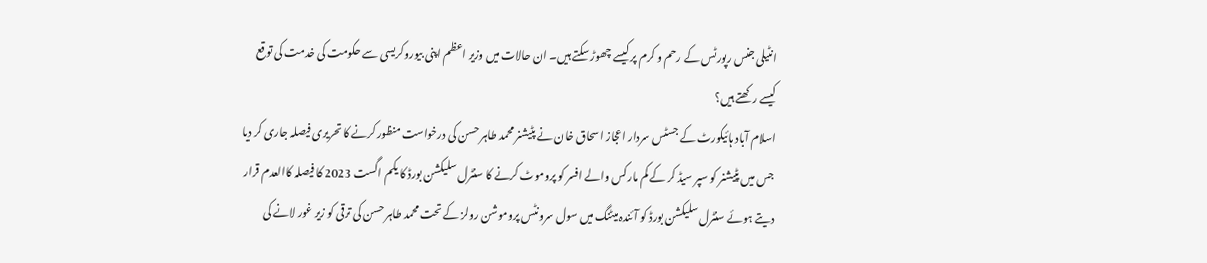انٹیلی جنس رپورٹس کے رحم و کرم پر کیسے چھوڑ سکتے ہیں۔ ان حالات میں وزیر اعظم اپنی بیوروکریسی سے حکومت کی خدمت کی توقع کیسے رکھتے ہیں؟
اسلام آباد ہائیکورٹ کے جسٹس سردار اعجاز اسحاق خان نے پٹیشنر محمد طاہر حسن کی درخواست منظور کرنے کا تحریری فیصلہ جاری کر دیا جس میں پٹیشنر کو سپر سیڈ کر کے کم مارکس والے افسر کو پروموٹ کرنے کا سنٹرل سلیکشن بورڈ کا یکم اگست 2023 کا فیصلہ کاالعدم قرار دیتے ہوئے سنٹرل سلیکشن بورڈ کو آئندہ میٹنگ میں سول سرونٹس پروموشن رولز کے تحت محمد طاہر حسن کی ترقی کو زیر غور لانے کی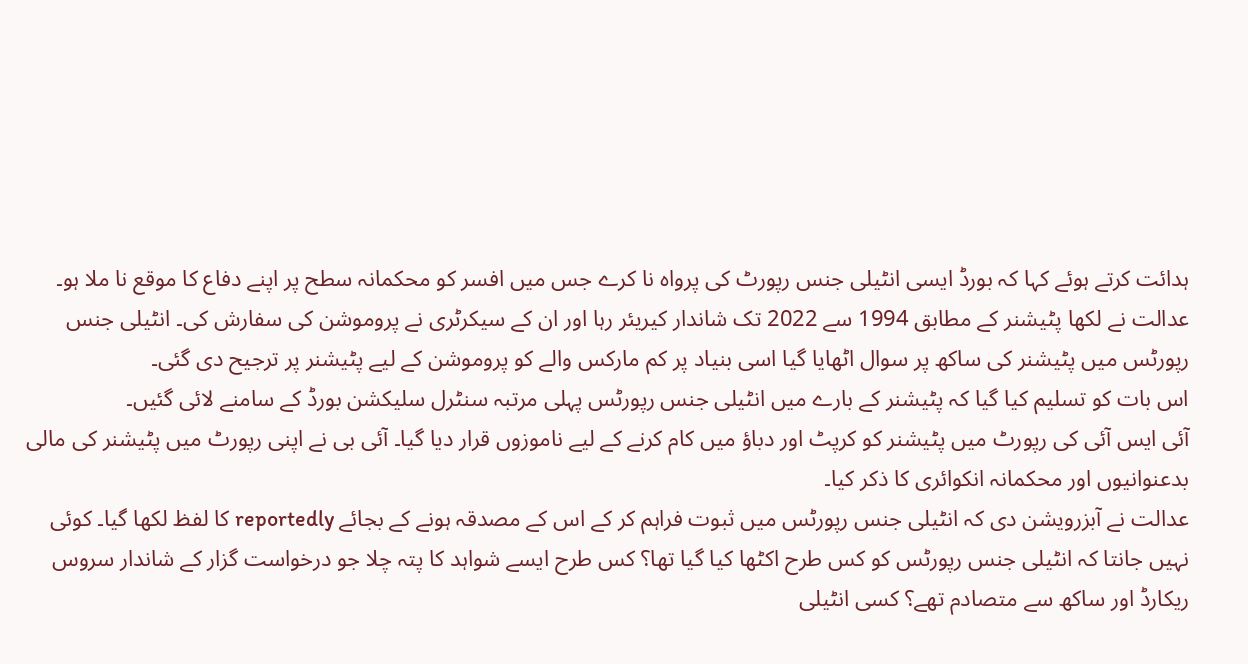ہدائت کرتے ہوئے کہا کہ بورڈ ایسی انٹیلی جنس رپورٹ کی پرواہ نا کرے جس میں افسر کو محکمانہ سطح پر اپنے دفاع کا موقع نا ملا ہو۔
عدالت نے لکھا پٹیشنر کے مطابق 1994 سے 2022 تک شاندار کیریئر رہا اور ان کے سیکرٹری نے پروموشن کی سفارش کی۔ انٹیلی جنس رپورٹس میں پٹیشنر کی ساکھ پر سوال اٹھایا گیا اسی بنیاد پر کم مارکس والے کو پروموشن کے لیے پٹیشنر پر ترجیح دی گئی۔
اس بات کو تسلیم کیا گیا کہ پٹیشنر کے بارے میں انٹیلی جنس رپورٹس پہلی مرتبہ سنٹرل سلیکشن بورڈ کے سامنے لائی گئیں۔
آئی ایس آئی کی رپورٹ میں پٹیشنر کو کرپٹ اور دباؤ میں کام کرنے کے لیے ناموزوں قرار دیا گیا۔ آئی بی نے اپنی رپورٹ میں پٹیشنر کی مالی بدعنوانیوں اور محکمانہ انکوائری کا ذکر کیا۔
عدالت نے آبزرویشن دی کہ انٹیلی جنس رپورٹس میں ثبوت فراہم کر کے اس کے مصدقہ ہونے کے بجائے reportedly کا لفظ لکھا گیا۔ کوئی نہیں جانتا کہ انٹیلی جنس رپورٹس کو کس طرح اکٹھا کیا گیا تھا؟ کس طرح ایسے شواہد کا پتہ چلا جو درخواست گزار کے شاندار سروس ریکارڈ اور ساکھ سے متصادم تھے؟ کسی انٹیلی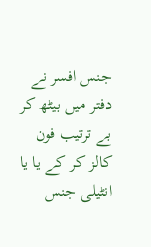جنس افسر نے دفتر میں بیٹھ کر بے ترتیب فون کالز کر کے یا یا انٹیلی جنس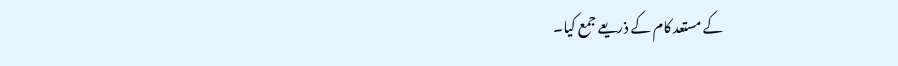کے مستعد کام کے ذریعے جمع کیا۔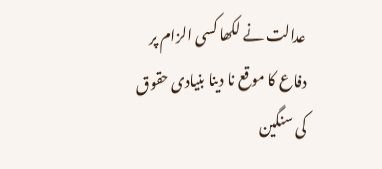عدالت نے لکھا کسی الزام پر دفاع کا موقع نا دینا بنیادی حقوق کی سنگین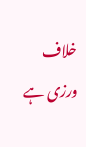خلاف ورزی ہے